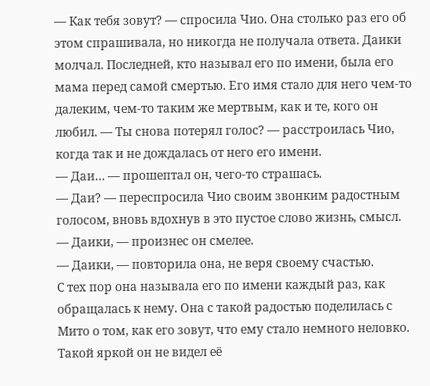— Как тебя зовут? — спросила Чио. Она столько раз его об этом спрашивала, но никогда не получала ответа. Даики молчал. Последней, кто называл его по имени, была его мама перед самой смертью. Его имя стало для него чем-то далеким, чем-то таким же мертвым, как и те, кого он любил. — Ты снова потерял голос? — расстроилась Чио, когда так и не дождалась от него его имени.
— Даи… — прошептал он, чего-то страшась.
— Даи? — переспросила Чио своим звонким радостным голосом, вновь вдохнув в это пустое слово жизнь, смысл.
— Даики, — произнес он смелее.
— Даики, — повторила она, не веря своему счастью.
С тех пор она называла его по имени каждый раз, как обращалась к нему. Она с такой радостью поделилась с Мито о том, как его зовут, что ему стало немного неловко. Такой яркой он не видел её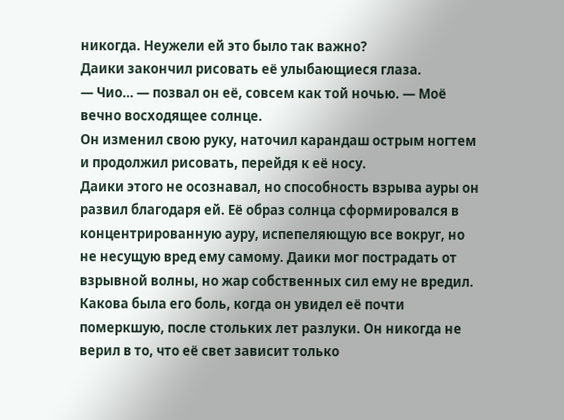никогда. Неужели ей это было так важно?
Даики закончил рисовать её улыбающиеся глаза.
— Чио… — позвал он её, совсем как той ночью. — Моё вечно восходящее солнце.
Он изменил свою руку, наточил карандаш острым ногтем и продолжил рисовать, перейдя к её носу.
Даики этого не осознавал, но способность взрыва ауры он развил благодаря ей. Её образ солнца сформировался в концентрированную ауру, испепеляющую все вокруг, но не несущую вред ему самому. Даики мог пострадать от взрывной волны, но жар собственных сил ему не вредил.
Какова была его боль, когда он увидел её почти померкшую, после стольких лет разлуки. Он никогда не верил в то, что её свет зависит только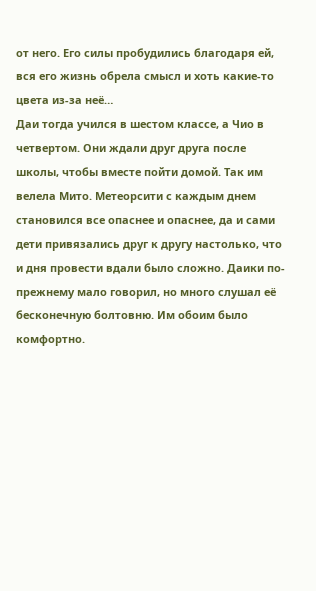от него. Его силы пробудились благодаря ей, вся его жизнь обрела смысл и хоть какие-то цвета из-за неё…
Даи тогда учился в шестом классе, а Чио в четвертом. Они ждали друг друга после школы, чтобы вместе пойти домой. Так им велела Мито. Метеорсити с каждым днем становился все опаснее и опаснее, да и сами дети привязались друг к другу настолько, что и дня провести вдали было сложно. Даики по-прежнему мало говорил, но много слушал её бесконечную болтовню. Им обоим было комфортно.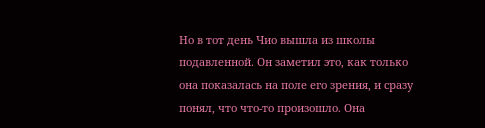Но в тот день Чио вышла из школы подавленной. Он заметил это, как только она показалась на поле его зрения, и сразу понял, что что-то произошло. Она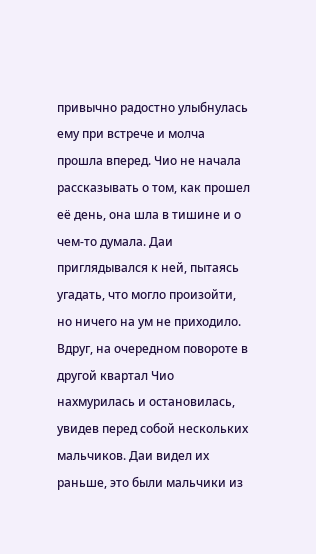привычно радостно улыбнулась ему при встрече и молча прошла вперед. Чио не начала рассказывать о том, как прошел её день, она шла в тишине и о чем-то думала. Даи приглядывался к ней, пытаясь угадать, что могло произойти, но ничего на ум не приходило. Вдруг, на очередном повороте в другой квартал Чио нахмурилась и остановилась, увидев перед собой нескольких мальчиков. Даи видел их раньше, это были мальчики из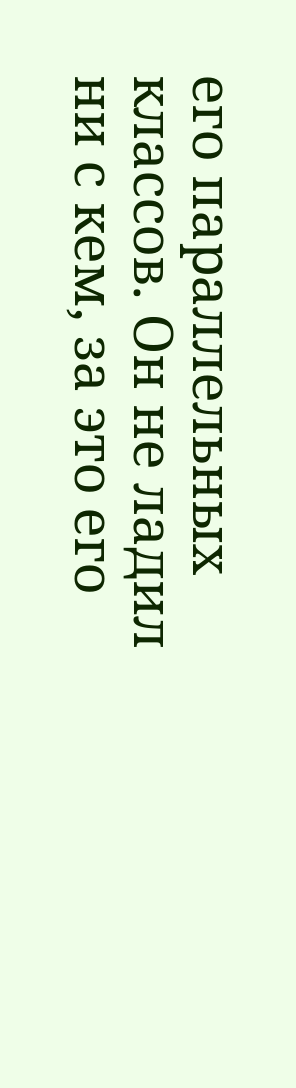его параллельных классов. Он не ладил ни с кем, за это его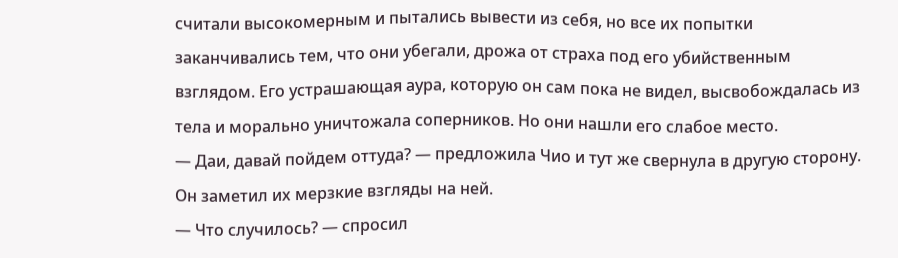считали высокомерным и пытались вывести из себя, но все их попытки заканчивались тем, что они убегали, дрожа от страха под его убийственным взглядом. Его устрашающая аура, которую он сам пока не видел, высвобождалась из тела и морально уничтожала соперников. Но они нашли его слабое место.
— Даи, давай пойдем оттуда? — предложила Чио и тут же свернула в другую сторону. Он заметил их мерзкие взгляды на ней.
— Что случилось? — спросил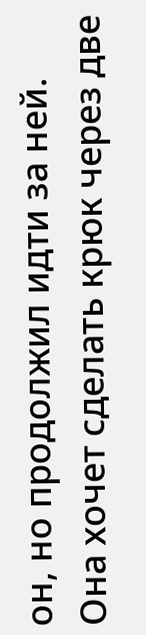он, но продолжил идти за ней. Она хочет сделать крюк через две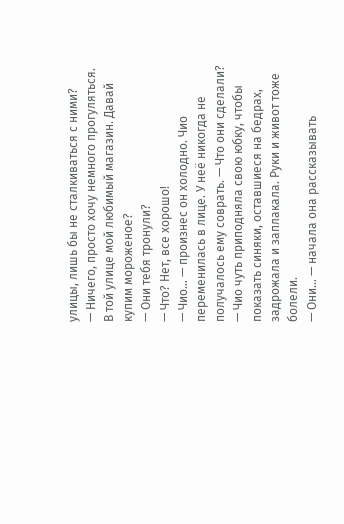улицы, лишь бы не сталкиваться с ними?
— Ничего, просто хочу немного прогуляться. В той улице мой любимый магазин. Давай купим мороженое?
— Они тебя тронули?
— Что? Нет, все хорошо!
— Чио… — произнес он холодно. Чио переменилась в лице. У неё никогда не получалось ему соврать. — Что они сделали? — Чио чуть приподняла свою юбку, чтобы показать синяки, оставшиеся на бедрах, задрожала и заплакала. Руки и живот тоже болели.
— Они… — начала она рассказывать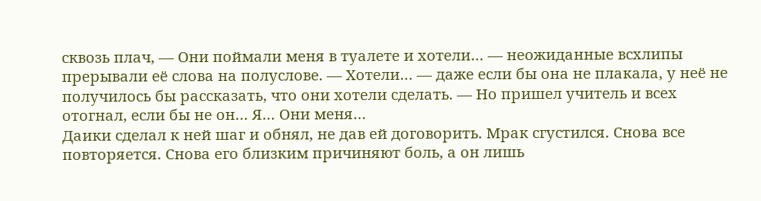сквозь плач, — Они поймали меня в туалете и хотели… — неожиданные всхлипы прерывали её слова на полуслове. — Хотели… — даже если бы она не плакала, у неё не получилось бы рассказать, что они хотели сделать. — Но пришел учитель и всех отогнал, если бы не он… Я… Они меня…
Даики сделал к ней шаг и обнял, не дав ей договорить. Мрак сгустился. Снова все повторяется. Снова его близким причиняют боль, а он лишь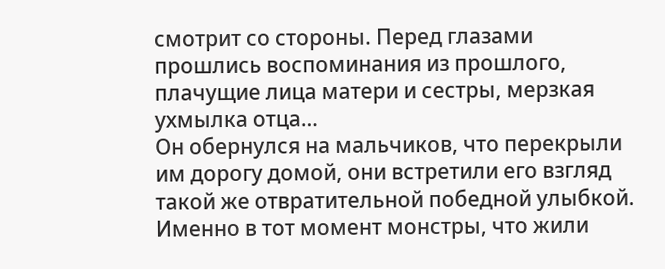смотрит со стороны. Перед глазами прошлись воспоминания из прошлого, плачущие лица матери и сестры, мерзкая ухмылка отца…
Он обернулся на мальчиков, что перекрыли им дорогу домой, они встретили его взгляд такой же отвратительной победной улыбкой.
Именно в тот момент монстры, что жили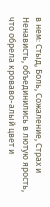в нем: Стыд, Боль, Сожаление, Страх и Ненависть, объединились в лютую ярость, что обрела кроваво-алый цвет и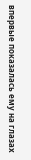впервые показалась ему на глазах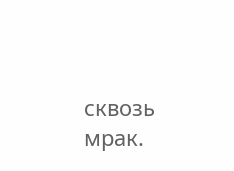сквозь мрак.